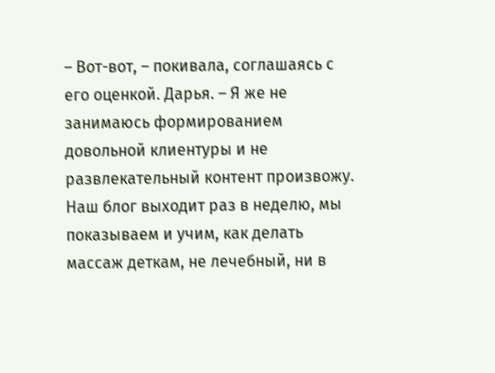– Вот-вот, – покивала, соглашаясь с его оценкой. Дарья. – Я же не занимаюсь формированием довольной клиентуры и не развлекательный контент произвожу. Наш блог выходит раз в неделю, мы показываем и учим, как делать массаж деткам, не лечебный, ни в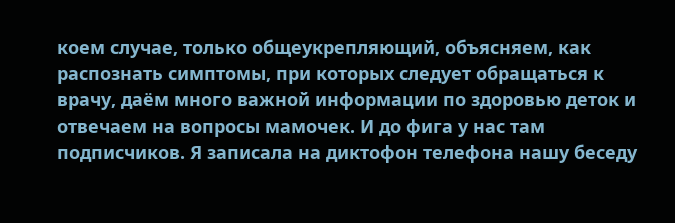коем случае, только общеукрепляющий, объясняем, как распознать симптомы, при которых следует обращаться к врачу, даём много важной информации по здоровью деток и отвечаем на вопросы мамочек. И до фига у нас там подписчиков. Я записала на диктофон телефона нашу беседу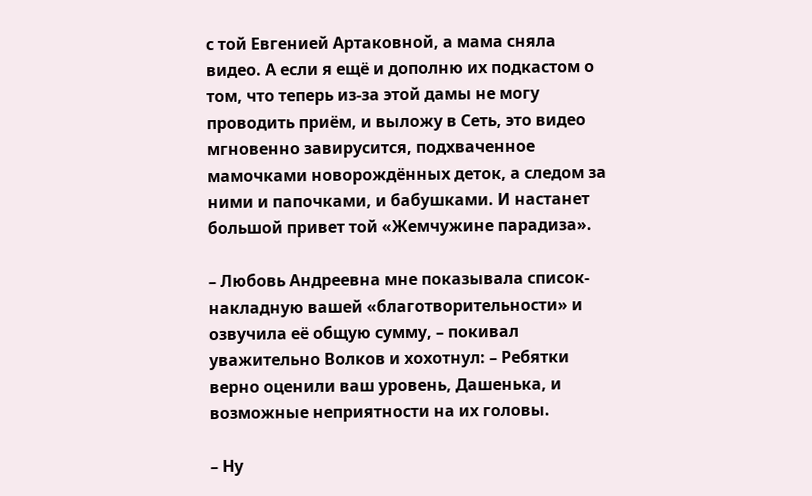с той Евгенией Артаковной, а мама сняла видео. А если я ещё и дополню их подкастом о том, что теперь из-за этой дамы не могу проводить приём, и выложу в Сеть, это видео мгновенно завирусится, подхваченное мамочками новорождённых деток, а следом за ними и папочками, и бабушками. И настанет большой привет той «Жемчужине парадиза».

– Любовь Андреевна мне показывала список-накладную вашей «благотворительности» и озвучила её общую сумму, – покивал уважительно Волков и хохотнул: – Ребятки верно оценили ваш уровень, Дашенька, и возможные неприятности на их головы.

– Ну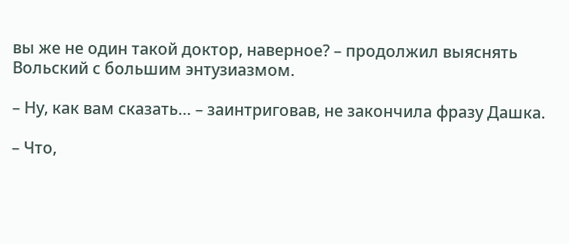вы же не один такой доктор, наверное? – продолжил выяснять Вольский с большим энтузиазмом.

– Ну, как вам сказать… – заинтриговав, не закончила фразу Дашка.

– Что,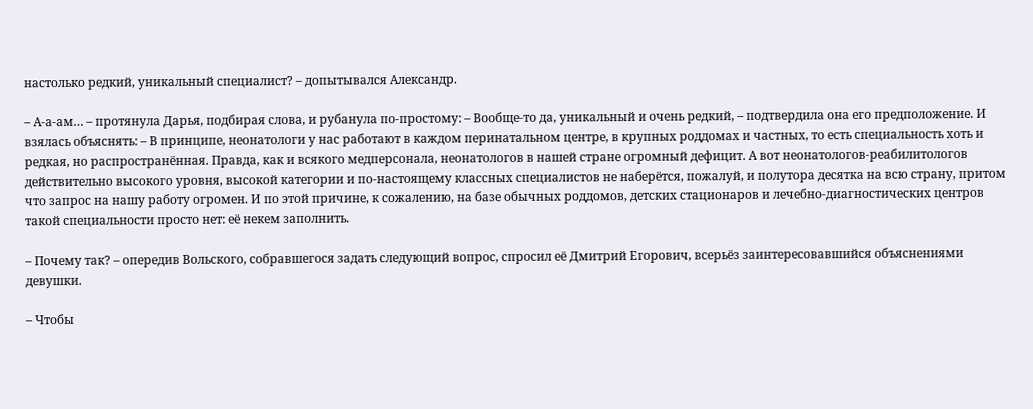настолько редкий, уникальный специалист? – допытывался Александр.

– А-а-ам… – протянула Дарья, подбирая слова, и рубанула по-простому: – Вообще-то да, уникальный и очень редкий, – подтвердила она его предположение. И взялась объяснять: – В принципе, неонатологи у нас работают в каждом перинатальном центре, в крупных роддомах и частных, то есть специальность хоть и редкая, но распространённая. Правда, как и всякого медперсонала, неонатологов в нашей стране огромный дефицит. А вот неонатологов-реабилитологов действительно высокого уровня, высокой категории и по-настоящему классных специалистов не наберётся, пожалуй, и полутора десятка на всю страну, притом что запрос на нашу работу огромен. И по этой причине, к сожалению, на базе обычных роддомов, детских стационаров и лечебно-диагностических центров такой специальности просто нет: её некем заполнить.

– Почему так? – опередив Вольского, собравшегося задать следующий вопрос, спросил её Дмитрий Егорович, всерьёз заинтересовавшийся объяснениями девушки.

– Чтобы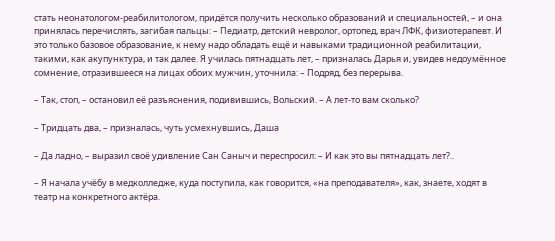стать неонатологом-реабилитологом, придётся получить несколько образований и специальностей, – и она принялась перечислять, загибая пальцы: – Педиатр, детский невролог, ортопед, врач ЛФК, физиотерапевт. И это только базовое образование, к нему надо обладать ещё и навыками традиционной реабилитации, такими, как акупунктура, и так далее. Я училась пятнадцать лет, – призналась Дарья и, увидев недоумённое сомнение, отразившееся на лицах обоих мужчин, уточнила: – Подряд, без перерыва.

– Так, стоп, – остановил её разъяснения, подивившись, Вольский. – А лет-то вам сколько?

– Тридцать два, – призналась, чуть усмехнувшись, Даша

– Да ладно, – выразил своё удивление Сан Саныч и переспросил: – И как это вы пятнадцать лет?..

– Я начала учёбу в медколледже, куда поступила, как говорится, «на преподавателя», как, знаете, ходят в театр на конкретного актёра.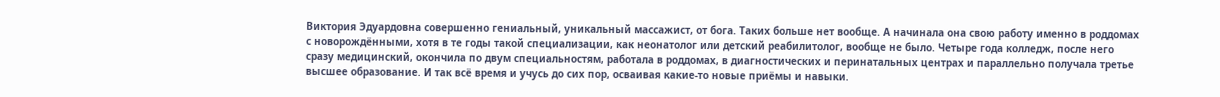Виктория Эдуардовна совершенно гениальный, уникальный массажист, от бога. Таких больше нет вообще. А начинала она свою работу именно в роддомах с новорождёнными, хотя в те годы такой специализации, как неонатолог или детский реабилитолог, вообще не было. Четыре года колледж, после него сразу медицинский, окончила по двум специальностям, работала в роддомах, в диагностических и перинатальных центрах и параллельно получала третье высшее образование. И так всё время и учусь до сих пор, осваивая какие-то новые приёмы и навыки.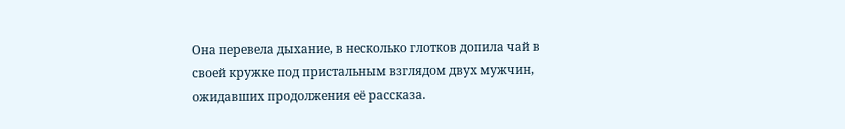Она перевела дыхание, в несколько глотков допила чай в своей кружке под пристальным взглядом двух мужчин, ожидавших продолжения её рассказа.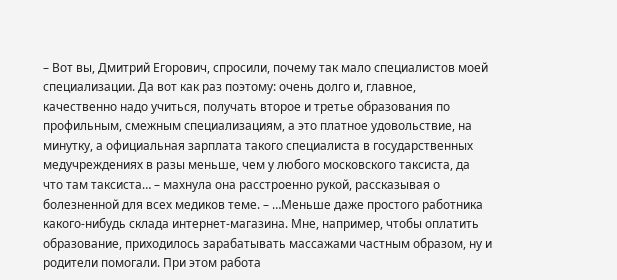– Вот вы, Дмитрий Егорович, спросили, почему так мало специалистов моей специализации. Да вот как раз поэтому: очень долго и, главное, качественно надо учиться, получать второе и третье образования по профильным, смежным специализациям, а это платное удовольствие, на минутку, а официальная зарплата такого специалиста в государственных медучреждениях в разы меньше, чем у любого московского таксиста, да что там таксиста… – махнула она расстроенно рукой, рассказывая о болезненной для всех медиков теме. – …Меньше даже простого работника какого-нибудь склада интернет-магазина. Мне, например, чтобы оплатить образование, приходилось зарабатывать массажами частным образом, ну и родители помогали. При этом работа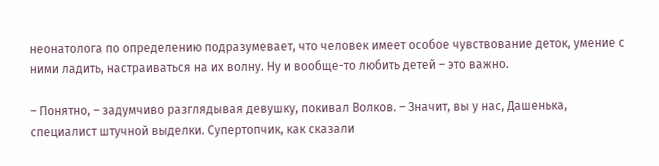неонатолога по определению подразумевает, что человек имеет особое чувствование деток, умение с ними ладить, настраиваться на их волну. Ну и вообще-то любить детей – это важно.

– Понятно, – задумчиво разглядывая девушку, покивал Волков. – Значит, вы у нас, Дашенька, специалист штучной выделки. Супертопчик, как сказали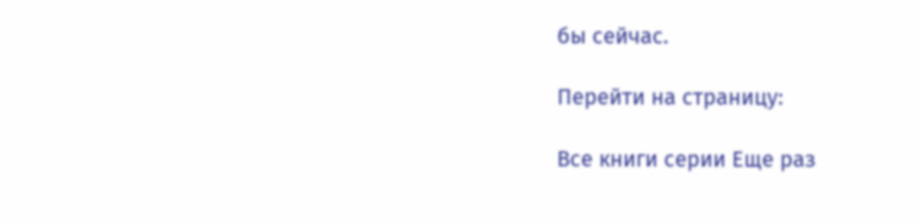бы сейчас.

Перейти на страницу:

Все книги серии Еще раз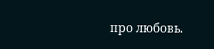про любовь.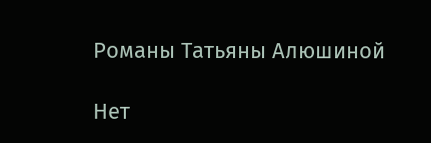Романы Татьяны Алюшиной

Нет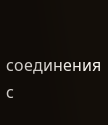соединения с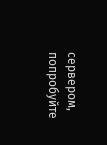сервером, попробуйте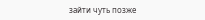зайти чуть позже